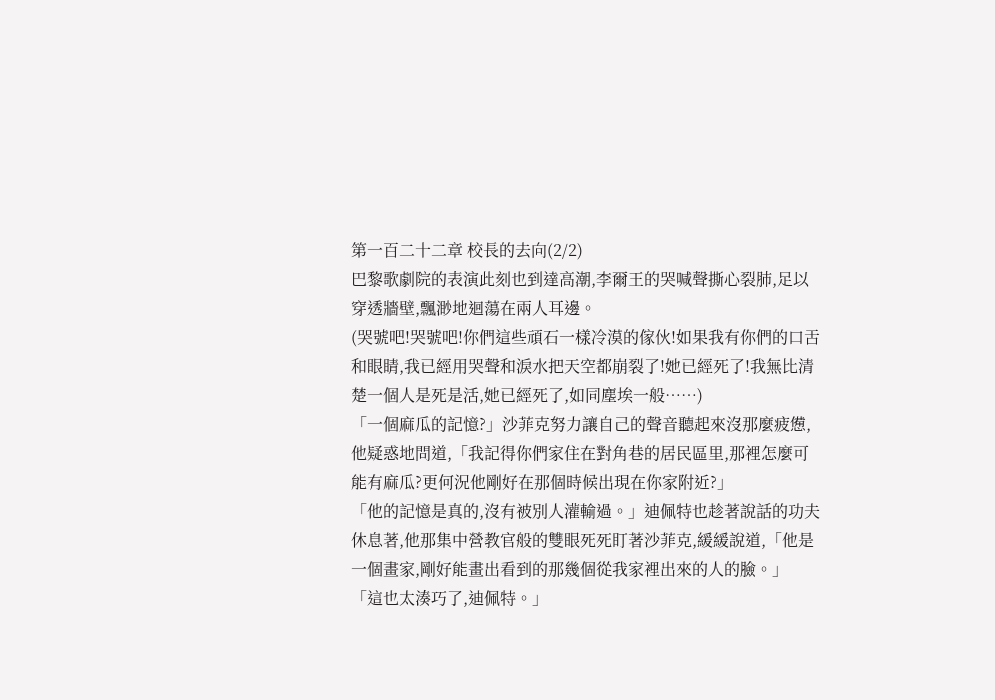第一百二十二章 校長的去向(2/2)
巴黎歌劇院的表演此刻也到達高潮,李爾王的哭喊聲撕心裂肺,足以穿透牆壁,飄渺地迴蕩在兩人耳邊。
(哭號吧!哭號吧!你們這些頑石一樣冷漠的傢伙!如果我有你們的口舌和眼睛,我已經用哭聲和淚水把天空都崩裂了!她已經死了!我無比清楚一個人是死是活,她已經死了,如同塵埃一般……)
「一個麻瓜的記憶?」沙菲克努力讓自己的聲音聽起來沒那麼疲憊,他疑惑地問道,「我記得你們家住在對角巷的居民區里,那裡怎麼可能有麻瓜?更何況他剛好在那個時候出現在你家附近?」
「他的記憶是真的,沒有被別人灌輸過。」迪佩特也趁著說話的功夫休息著,他那集中營教官般的雙眼死死盯著沙菲克,緩緩說道,「他是一個畫家,剛好能畫出看到的那幾個從我家裡出來的人的臉。」
「這也太湊巧了,迪佩特。」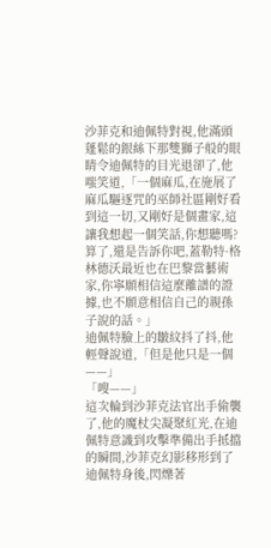沙菲克和迪佩特對視,他滿頭蓬鬆的銀絲下那雙獅子般的眼睛令迪佩特的目光退卻了,他嗤笑道,「一個麻瓜,在施展了麻瓜驅逐咒的巫師社區剛好看到這一切,又剛好是個畫家,這讓我想起一個笑話,你想聽嗎?算了,還是告訴你吧,蓋勒特·格林德沃最近也在巴黎當藝術家,你寧願相信這麼離譜的證據,也不願意相信自己的親孫子說的話。」
迪佩特臉上的皺紋抖了抖,他輕聲說道,「但是他只是一個——」
「嗖——」
這次輪到沙菲克法官出手偷襲了,他的魔杖尖凝聚紅光,在迪佩特意識到攻擊準備出手抵擋的瞬間,沙菲克幻影移形到了迪佩特身後,閃爍著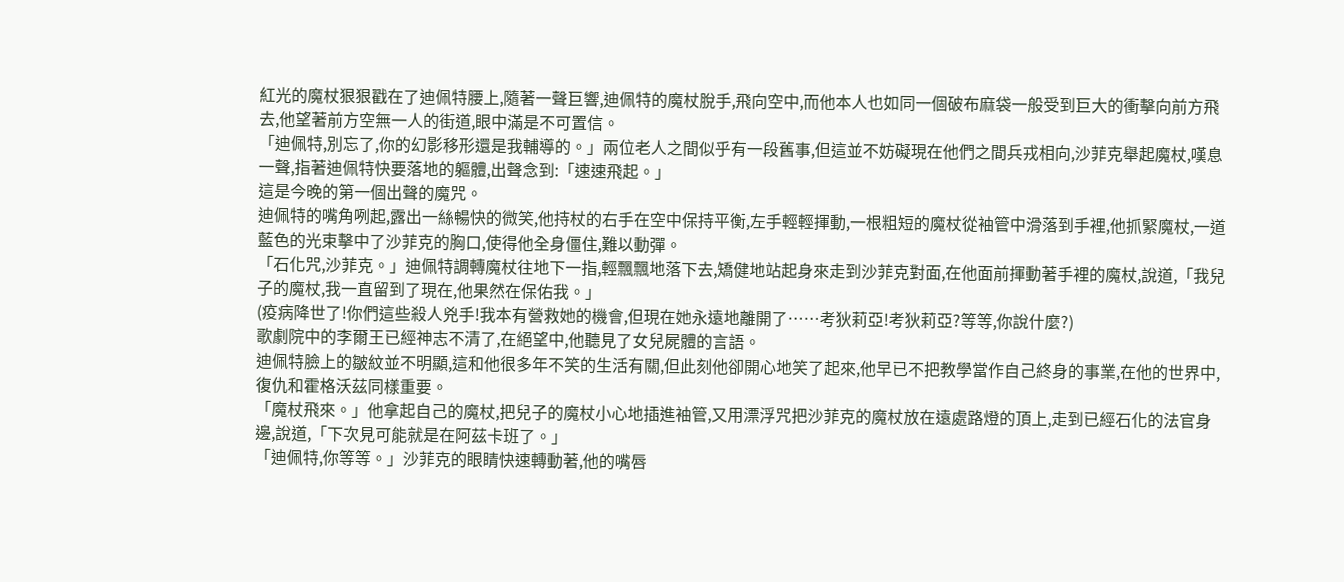紅光的魔杖狠狠戳在了迪佩特腰上,隨著一聲巨響,迪佩特的魔杖脫手,飛向空中,而他本人也如同一個破布麻袋一般受到巨大的衝擊向前方飛去,他望著前方空無一人的街道,眼中滿是不可置信。
「迪佩特,別忘了,你的幻影移形還是我輔導的。」兩位老人之間似乎有一段舊事,但這並不妨礙現在他們之間兵戎相向,沙菲克舉起魔杖,嘆息一聲,指著迪佩特快要落地的軀體,出聲念到:「速速飛起。」
這是今晚的第一個出聲的魔咒。
迪佩特的嘴角咧起,露出一絲暢快的微笑,他持杖的右手在空中保持平衡,左手輕輕揮動,一根粗短的魔杖從袖管中滑落到手裡,他抓緊魔杖,一道藍色的光束擊中了沙菲克的胸口,使得他全身僵住,難以動彈。
「石化咒,沙菲克。」迪佩特調轉魔杖往地下一指,輕飄飄地落下去,矯健地站起身來走到沙菲克對面,在他面前揮動著手裡的魔杖,說道,「我兒子的魔杖,我一直留到了現在,他果然在保佑我。」
(疫病降世了!你們這些殺人兇手!我本有營救她的機會,但現在她永遠地離開了……考狄莉亞!考狄莉亞?等等,你說什麼?)
歌劇院中的李爾王已經神志不清了,在絕望中,他聽見了女兒屍體的言語。
迪佩特臉上的皺紋並不明顯,這和他很多年不笑的生活有關,但此刻他卻開心地笑了起來,他早已不把教學當作自己終身的事業,在他的世界中,復仇和霍格沃茲同樣重要。
「魔杖飛來。」他拿起自己的魔杖,把兒子的魔杖小心地插進袖管,又用漂浮咒把沙菲克的魔杖放在遠處路燈的頂上,走到已經石化的法官身邊,說道,「下次見可能就是在阿茲卡班了。」
「迪佩特,你等等。」沙菲克的眼睛快速轉動著,他的嘴唇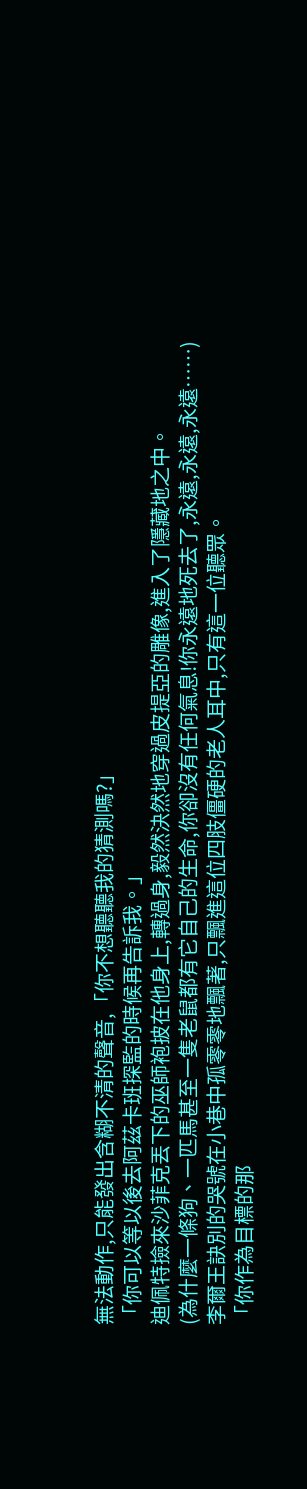無法動作,只能發出含糊不清的聲音,「你不想聽聽我的猜測嗎?」
「你可以等以後去阿茲卡班探監的時候再告訴我。」
迪佩特撿來沙菲克丟下的巫師袍披在他身上,轉過身,毅然決然地穿過皮提亞的雕像,進入了隱藏地之中。
(為什麼一條狗、一匹馬甚至一隻老鼠都有它自己的生命,你卻沒有任何氣息!你永遠地死去了,永遠,永遠,永遠……)
李爾王訣別的哭號在小巷中孤零零地飄著,只飄進這位四肢僵硬的老人耳中,只有這一位聽眾。
「你作為目標的那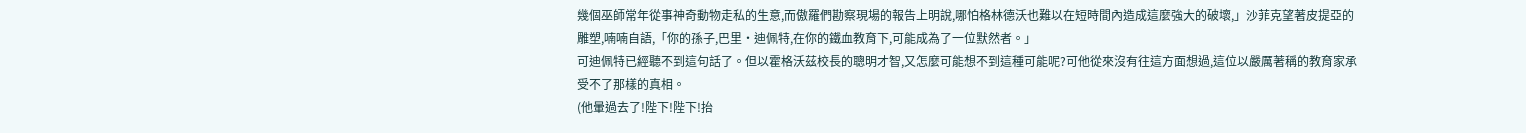幾個巫師常年從事神奇動物走私的生意,而傲羅們勘察現場的報告上明說,哪怕格林德沃也難以在短時間內造成這麼強大的破壞,」沙菲克望著皮提亞的雕塑,喃喃自語,「你的孫子,巴里·迪佩特,在你的鐵血教育下,可能成為了一位默然者。」
可迪佩特已經聽不到這句話了。但以霍格沃茲校長的聰明才智,又怎麼可能想不到這種可能呢?可他從來沒有往這方面想過,這位以嚴厲著稱的教育家承受不了那樣的真相。
(他暈過去了!陛下!陛下!抬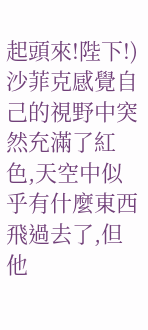起頭來!陛下!)
沙菲克感覺自己的視野中突然充滿了紅色,天空中似乎有什麼東西飛過去了,但他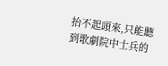抬不起頭來,只能聽到歌劇院中士兵的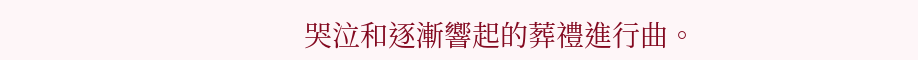哭泣和逐漸響起的葬禮進行曲。